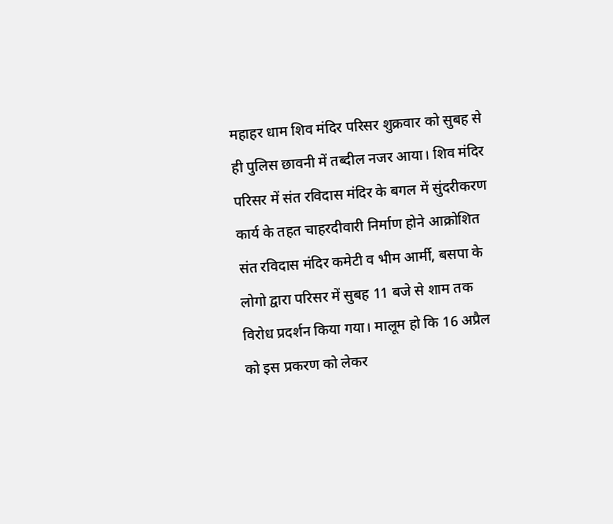महाहर धाम शिव मंदिर परिसर शुक्रवार को सुबह से ही पुलिस छावनी में तब्दील नजर आया। शिव मंदिर परिसर में संत रविदास मंदिर के बगल में सुंदरीकरण कार्य के तहत चाहरदीवारी निर्माण होने आक्रोशित संत रविदास मंदिर कमेटी व भीम आर्मी, बसपा के लोगो द्वारा परिसर में सुबह 11 बजे से शाम तक विरोध प्रदर्शन किया गया। मालूम हो कि 16 अप्रैल को इस प्रकरण को लेकर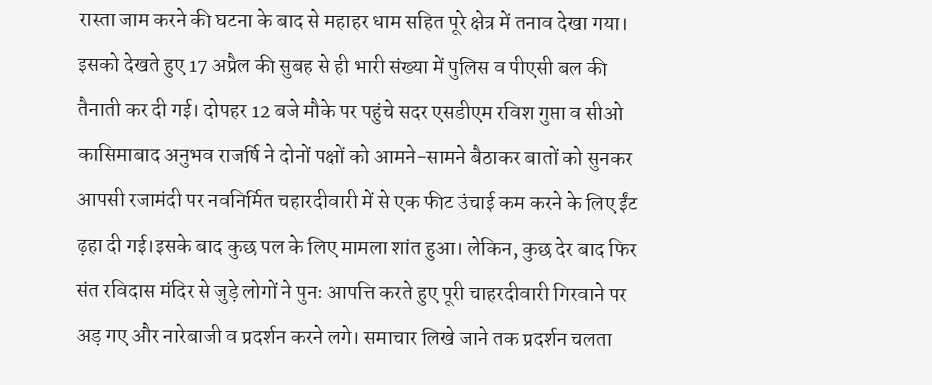रास्ता जाम करने की घटना के बाद से महाहर धाम सहित पूरे क्षेत्र में तनाव देखा गया। इसको देखते हुए 17 अप्रैल की सुबह से ही भारी संख्या में पुलिस व पीएसी बल की तैनाती कर दी गई। दोपहर 12 बजे मौके पर पहुंचे सदर एसडीएम रविश गुप्ता व सीओ कासिमाबाद अनुभव राजर्षि ने दोनों पक्षों को आमने-सामने बैठाकर बातों को सुनकर आपसी रजामंदी पर नवनिर्मित चहारदीवारी में से एक फीट उंचाई कम करने के लिए ईंट ढ़हा दी गई।इसके बाद कुछ पल के लिए मामला शांत हुआ। लेकिन, कुछ देर बाद फिर संत रविदास मंदिर से जुड़े लोगों ने पुनः आपत्ति करते हुए पूरी चाहरदीवारी गिरवाने पर अड़ गए और नारेबाजी व प्रदर्शन करने लगे। समाचार लिखे जाने तक प्रदर्शन चलता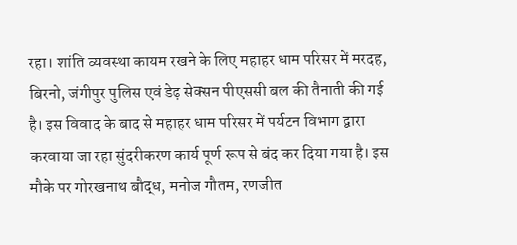रहा। शांति व्यवस्था कायम रखने के लिए महाहर धाम परिसर में मरदह, बिरनो, जंगीपुर पुलिस एवं डेढ़ सेक्सन पीएससी बल की तैनाती की गई है। इस विवाद के बाद से महाहर धाम परिसर में पर्यटन विभाग द्वारा करवाया जा रहा सुंदरीकरण कार्य पूर्ण रूप से बंद कर दिया गया है। इस मौके पर गोरखनाथ बौद्ध, मनोज गौतम, रणजीत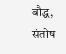बौद्ध, संतोष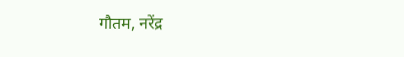गौतम, नरेंद्र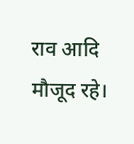राव आदि मौजूद रहे।